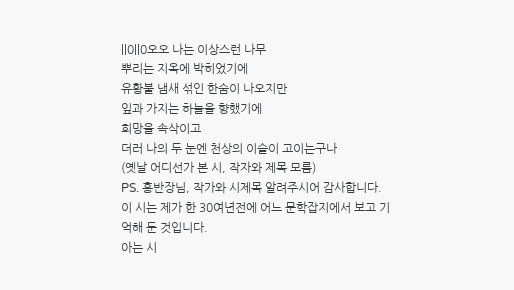||0||0오오 나는 이상스런 나무
뿌리는 지옥에 박히었기에
유황불 냄새 섞인 한숨이 나오지만
잎과 가지는 하늘을 향했기에
희망을 속삭이고
더러 나의 두 눈엔 천상의 이슬이 고이는구나
(옛날 어디선가 본 시, 작자와 제목 모름)
PS. 홍반장님, 작가와 시제목 알려주시어 감사합니다.
이 시는 제가 한 30여년전에 어느 문학잡지에서 보고 기억해 둔 것입니다.
아는 시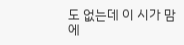도 없는데 이 시가 맘에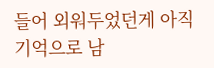들어 외워두었던게 아직 기억으로 남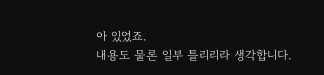아 있었죠.
내용도 물론 일부 틀리리라 생각합니다.